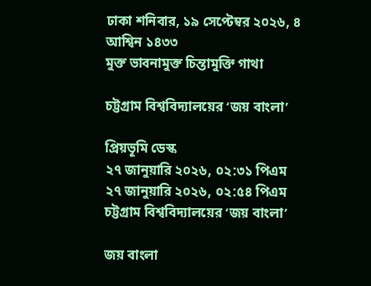ঢাকা শনিবার, ১৯ সেপ্টেম্বর ২০২৬, ৪ আশ্বিন ১৪৩৩
মুক্ত ভাবনামুক্ত চিন্তামুক্তি গাথা

চট্টগ্রাম বিশ্ববিদ্যালয়ের ‘জয় বাংলা’

প্রিয়ভূমি ডেস্ক
২৭ জানুয়ারি ২০২৬, ০২:৩১ পিএম
২৭ জানুয়ারি ২০২৬, ০২:৫৪ পিএম
চট্টগ্রাম বিশ্ববিদ্যালয়ের ‘জয় বাংলা’

জয় বাংলা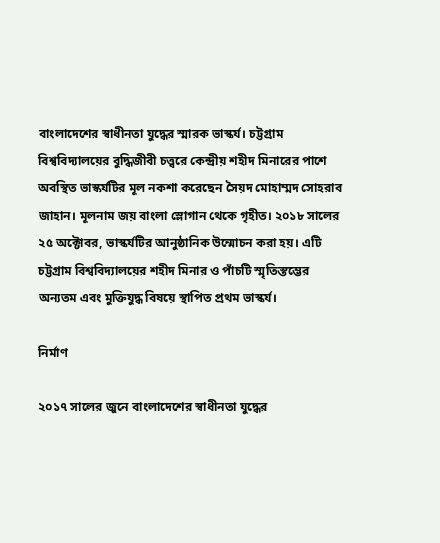বাংলাদেশের স্বাধীনতা যুদ্ধের স্মারক ভাস্কর্য। চট্টগ্রাম বিশ্ববিদ্যালয়ের বুদ্ধিজীবী চত্ত্বরে কেন্দ্রীয় শহীদ মিনারের পাশে অবস্থিত ভাস্কর্যটির মূল নকশা করেছেন সৈয়দ মোহাম্মদ সোহরাব জাহান। মূলনাম জয় বাংলা স্লোগান থেকে গৃহীত। ২০১৮ সালের ২৫ অক্টোবর, ভাস্কর্যটির আনুষ্ঠানিক উন্মোচন করা হয়। এটি চট্টগ্রাম বিশ্ববিদ্যালয়ের শহীদ মিনার ও পাঁচটি স্মৃতিস্তম্ভের অন্যতম এবং মুক্তিযুদ্ধ বিষয়ে স্থাপিত প্রথম ভাস্কর্য।

নির্মাণ

২০১৭ সালের জুনে বাংলাদেশের স্বাধীনতা যুদ্ধের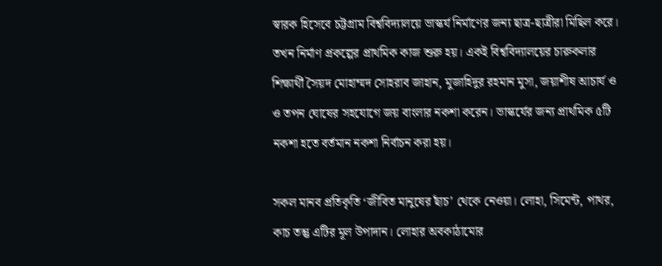স্বারক হিসেবে চট্টগ্রাম বিশ্ববিদ্যালয়ে ভাস্কর্য নির্মাণের জন্য ছাত্র-ছাত্রীরা মিছিল করে। তখন নির্মাণ প্রকল্পের প্রাথমিক কাজ শুরু হয়। একই বিশ্ববিদ্যালয়ের চারুকলার শিক্ষার্থী সৈয়দ মোহাম্মদ সোহরাব জাহান, মুজাহিদুর রহমান মুসা, জয়াশীষ আচার্য ও ও তপন ঘোষের সহযোগে জয় বাংলার নকশা করেন। ভাস্কর্যের জন্য প্রাথমিক ৫টি নকশা হতে বর্তমান নকশা নির্বাচন করা হয়।

সকল মানব প্রতিকৃতি ‘জীবিত মানুষের ছাঁচ’ থেকে নেওয়া। লোহা, সিমেন্ট, পাথর, কাচ তন্তু এটির মূল উপাদান। লোহার অবকাঠামোর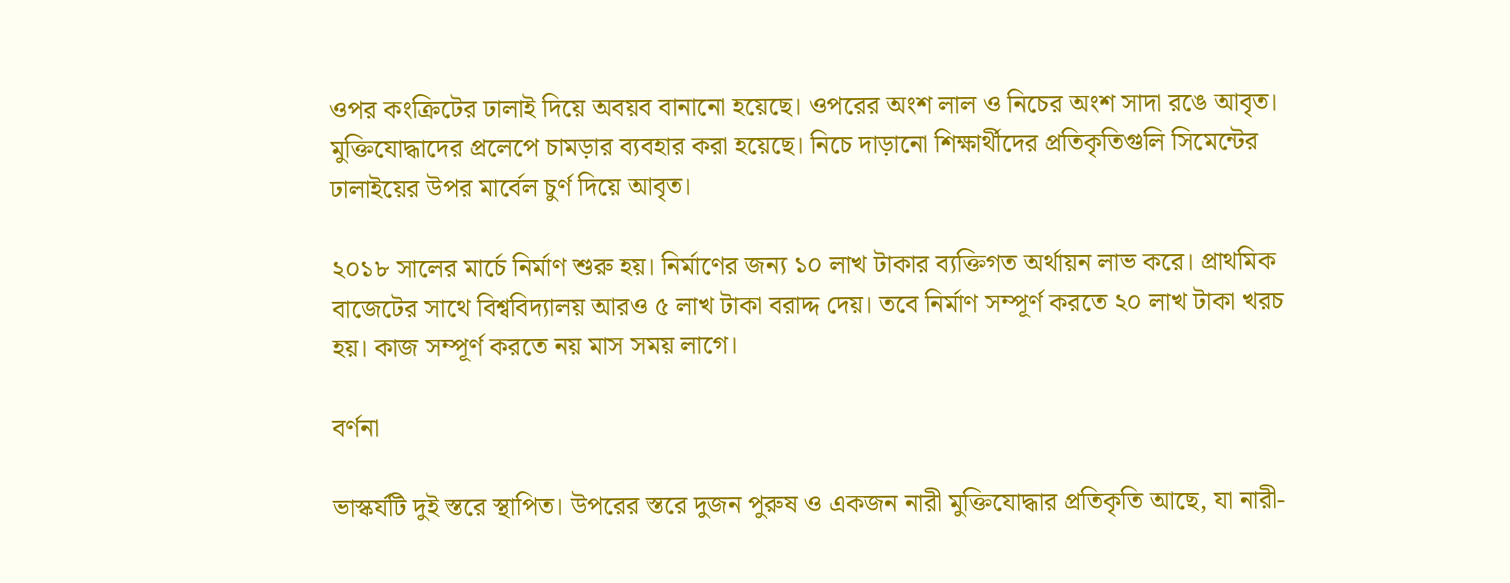ওপর কংক্রিটের ঢালাই দিয়ে অবয়ব বানানো হয়েছে। ওপরের অংশ লাল ও নিচের অংশ সাদা রঙে আবৃত। মুক্তিযোদ্ধাদের প্রলেপে চামড়ার ব্যবহার করা হয়েছে। নিচে দাড়ানো শিক্ষার্থীদের প্রতিকৃতিগুলি সিমেন্টের ঢালাইয়ের উপর মার্বেল চুর্ণ দিয়ে আবৃত।

২০১৮ সালের মার্চে নির্মাণ শুরু হয়। নির্মাণের জন্য ১০ লাখ টাকার ব্যক্তিগত অর্থায়ন লাভ করে। প্রাথমিক বাজেটের সাথে বিশ্ববিদ্যালয় আরও ৫ লাখ টাকা বরাদ্দ দেয়। তবে নির্মাণ সম্পূর্ণ করতে ২০ লাখ টাকা খরচ হয়। কাজ সম্পূর্ণ করতে নয় মাস সময় লাগে।

বর্ণনা

ভাস্কর্যটি দুই স্তরে স্থাপিত। উপরের স্তরে দুজন পুরুষ ও একজন নারী মুক্তিযোদ্ধার প্রতিকৃতি আছে, যা নারী-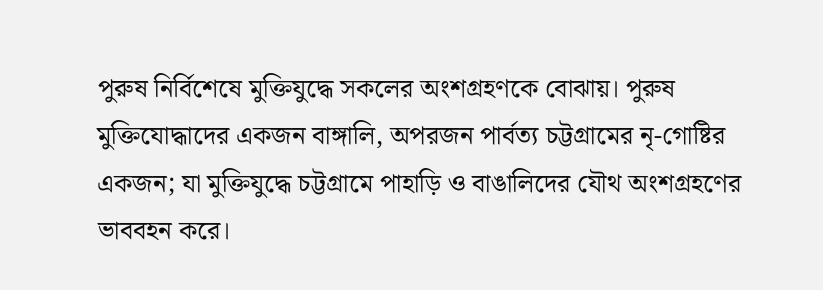পুরুষ নির্বিশেষে মুক্তিযুদ্ধে সকলের অংশগ্রহণকে বোঝায়। পুরুষ মুক্তিযোদ্ধাদের একজন বাঙ্গালি, অপরজন পার্বত্য চট্টগ্রামের নৃ-গোষ্টির একজন; যা মুক্তিযুদ্ধে চট্টগ্রামে পাহাড়ি ও বাঙালিদের যৌথ অংশগ্রহণের ভাববহন করে।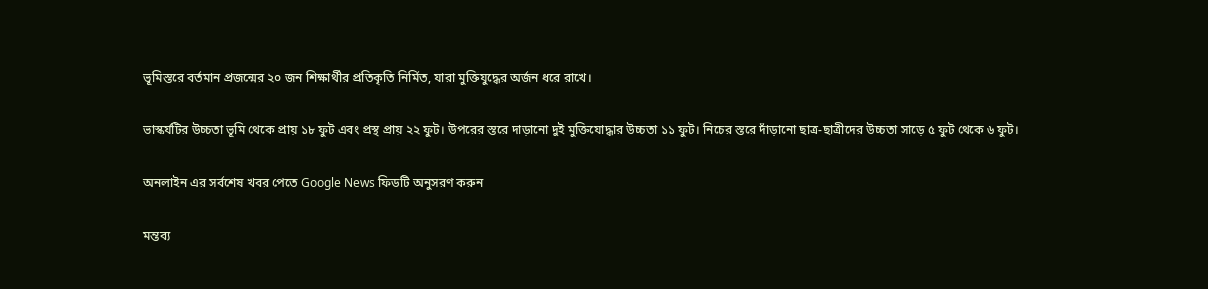ভূমিস্তরে বর্তমান প্রজন্মের ২০ জন শিক্ষার্থীর প্রতিকৃতি নির্মিত, যারা মুক্তিযুদ্ধের অর্জন ধরে রাখে।

ভাস্কর্যটির উচ্চতা ভূমি থেকে প্রায় ১৮ ফুট এবং প্রস্থ প্রায় ২২ ফুট। উপরের স্তরে দাড়ানো দুই মুক্তিযোদ্ধার উচ্চতা ১১ ফুট। নিচের স্তরে দাঁড়ানো ছাত্র-ছাত্রীদের উচ্চতা সাড়ে ৫ ফুট থেকে ৬ ফুট।

অনলাইন এর সর্বশেষ খবর পেতে Google News ফিডটি অনুসরণ করুন

মন্তব্য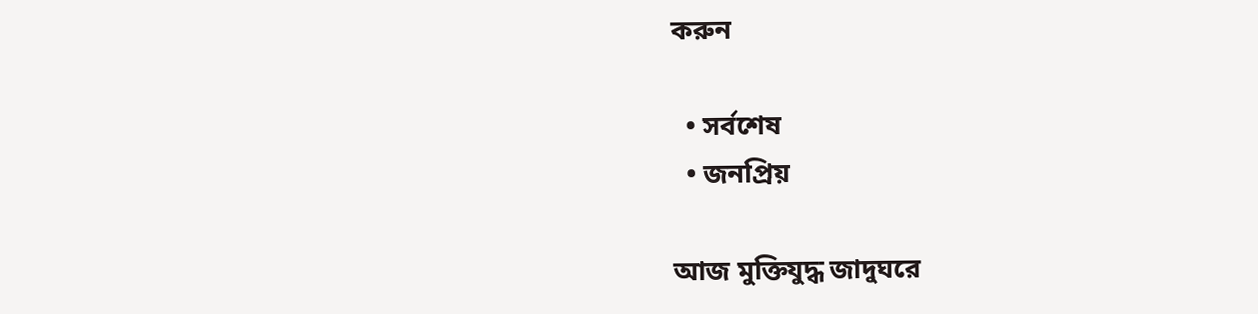করুন

  • সর্বশেষ
  • জনপ্রিয়

আজ মুক্তিযুদ্ধ জাদুঘরে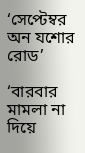‘সেপ্টেম্বর অন যশোর রোড’

‘বারবার মামলা না দিয়ে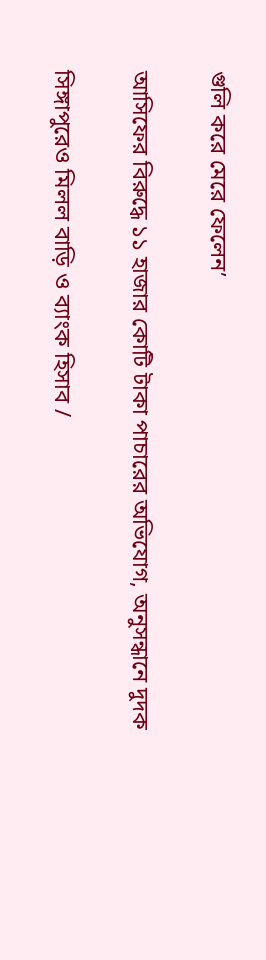গুলি করে মেরে ফেলেন’

আসিফের বিরুদ্ধে ১১ হাজার কোটি টাকা পাচারের অভিযোগ, অনুসন্ধানে দুদক

সিঙ্গাপুরেও মিলল বাড়ি ও ব্যাংক হিসাব /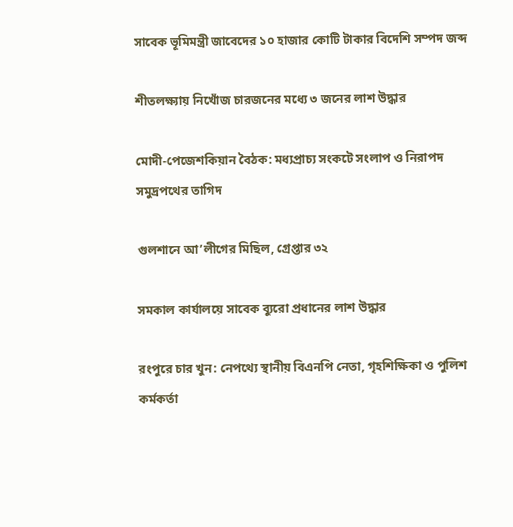সাবেক ভূমিমন্ত্রী জাবেদের ১০ হাজার কোটি টাকার বিদেশি সম্পদ জব্দ

শীতলক্ষ্যায় নিখোঁজ চারজনের মধ্যে ৩ জনের লাশ উদ্ধার

মোদী-পেজেশকিয়ান বৈঠক: মধ্যপ্রাচ্য সংকটে সংলাপ ও নিরাপদ সমুদ্রপথের তাগিদ

গুলশানে আ’লীগের মিছিল, গ্রেপ্তার ৩২

সমকাল কার্যালয়ে সাবেক ব্যুরো প্রধানের লাশ উদ্ধার

রংপুরে চার খুন: নেপথ্যে স্থানীয় বিএনপি নেতা, গৃহশিক্ষিকা ও পুলিশ কর্মকর্তা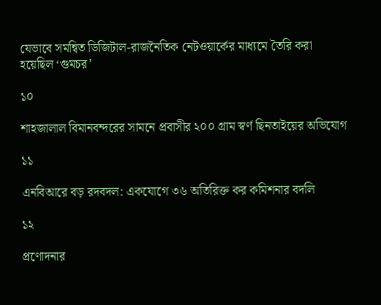যেভাবে সমন্বিত ডিজিটাল-রাজনৈতিক নেটওয়ার্কের মাধ্যমে তৈরি করা হয়েছিল ‘গুমচর’

১০

শাহজালাল বিমানবন্দরের সামনে প্রবাসীর ২০০ গ্রাম স্বর্ণ ছিনতাইয়ের অভিযোগ

১১

এনবিআরে বড় রদবদল: একযোগে ৩৬ অতিরিক্ত কর কমিশনার বদলি

১২

প্রণোদনার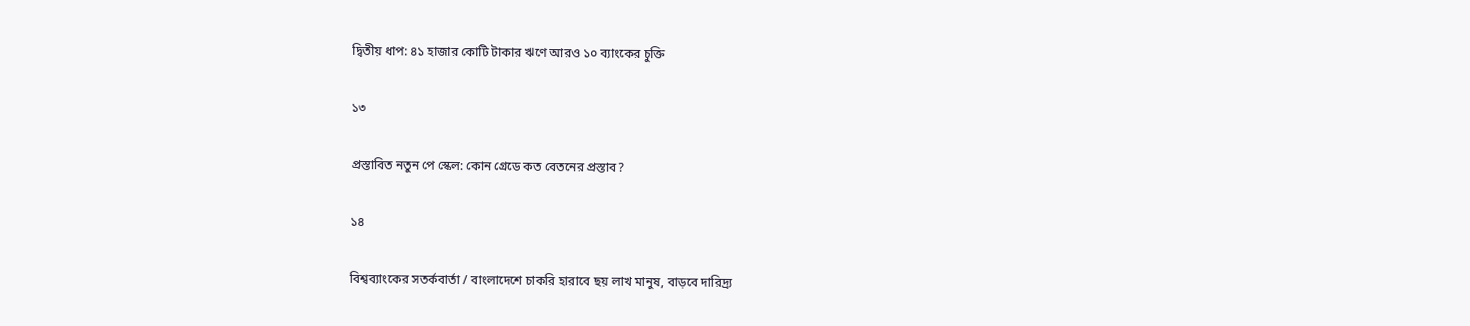দ্বিতীয় ধাপ: ৪১ হাজার কোটি টাকার ঋণে আরও ১০ ব্যাংকের চুক্তি

১৩

প্রস্তাবিত নতুন পে স্কেল: কোন গ্রেডে কত বেতনের প্রস্তাব?

১৪

বিশ্বব্যাংকের সতর্কবার্তা / বাংলাদেশে চাকরি হারাবে ছয় লাখ মানুষ, বাড়বে দারিদ্র্য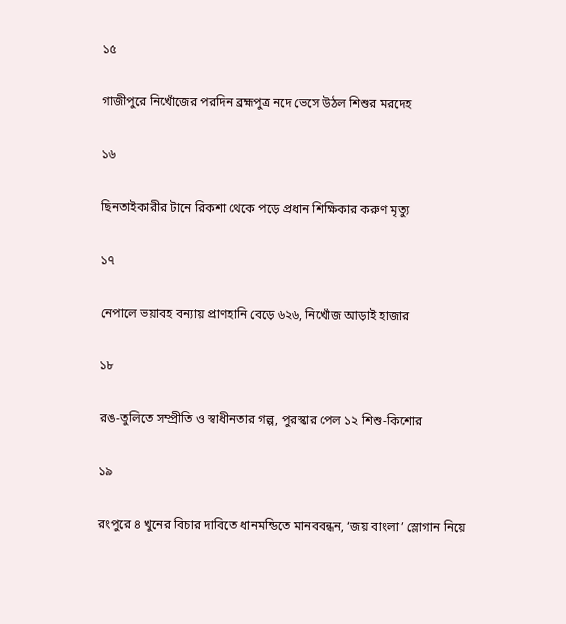১৫

গাজীপুরে নিখোঁজের পরদিন ব্রহ্মপুত্র নদে ভেসে উঠল শিশুর মরদেহ

১৬

ছিনতাইকারীর টানে রিকশা থেকে পড়ে প্রধান শিক্ষিকার করুণ মৃত্যু

১৭

নেপালে ভয়াবহ বন্যায় প্রাণহানি বেড়ে ৬২৬, নিখোঁজ আড়াই হাজার

১৮

রঙ-তুলিতে সম্প্রীতি ও স্বাধীনতার গল্প, পুরস্কার পেল ১২ শিশু-কিশোর

১৯

রংপুরে ৪ খুনের বিচার দাবিতে ধানমন্ডিতে মানববন্ধন, ‘জয় বাংলা’ স্লোগান নিয়ে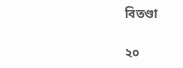বিতণ্ডা

২০